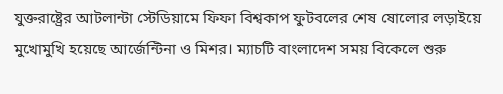যুক্তরাষ্ট্রের আটলান্টা স্টেডিয়ামে ফিফা বিশ্বকাপ ফুটবলের শেষ ষোলোর লড়াইয়ে মুখোমুখি হয়েছে আর্জেন্টিনা ও মিশর। ম্যাচটি বাংলাদেশ সময় বিকেলে শুরু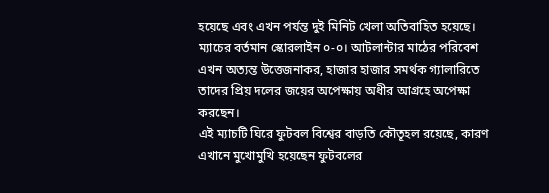হয়েছে এবং এখন পর্যন্ত দুই মিনিট খেলা অতিবাহিত হয়েছে। ম্যাচের বর্তমান স্কোরলাইন ০-০। আটলান্টার মাঠের পরিবেশ এখন অত্যন্ত উত্তেজনাকর, হাজার হাজার সমর্থক গ্যালারিতে তাদের প্রিয় দলের জয়ের অপেক্ষায় অধীর আগ্রহে অপেক্ষা করছেন।
এই ম্যাচটি ঘিরে ফুটবল বিশ্বের বাড়তি কৌতূহল রয়েছে, কারণ এখানে মুখোমুখি হয়েছেন ফুটবলের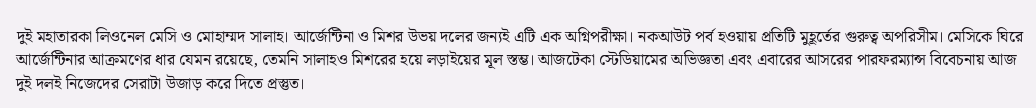দুই মহাতারকা লিওনেল মেসি ও মোহাম্মদ সালাহ। আর্জেন্টিনা ও মিশর উভয় দলের জন্যই এটি এক অগ্নিপরীক্ষা। নকআউট পর্ব হওয়ায় প্রতিটি মুহূর্তের গুরুত্ব অপরিসীম। মেসিকে ঘিরে আর্জেন্টিনার আক্রমণের ধার যেমন রয়েছে, তেমনি সালাহও মিশরের হয়ে লড়াইয়ের মূল স্তম্ভ। আজটেকা স্টেডিয়ামের অভিজ্ঞতা এবং এবারের আসরের পারফরম্যান্স বিবেচনায় আজ দুই দলই নিজেদের সেরাটা উজাড় করে দিতে প্রস্তুত।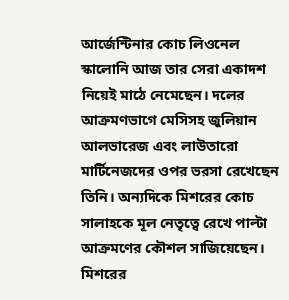আর্জেন্টিনার কোচ লিওনেল স্কালোনি আজ তার সেরা একাদশ নিয়েই মাঠে নেমেছেন। দলের আক্রমণভাগে মেসিসহ জুলিয়ান আলভারেজ এবং লাউতারো মার্টিনেজদের ওপর ভরসা রেখেছেন তিনি। অন্যদিকে মিশরের কোচ সালাহকে মূল নেতৃত্বে রেখে পাল্টা আক্রমণের কৌশল সাজিয়েছেন। মিশরের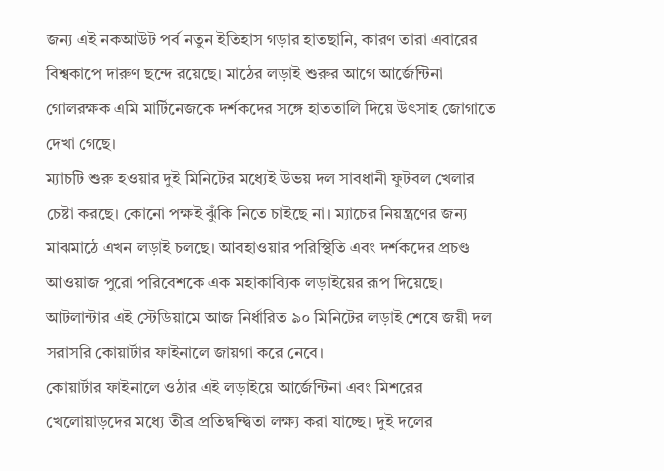জন্য এই নকআউট পর্ব নতুন ইতিহাস গড়ার হাতছানি, কারণ তারা এবারের বিশ্বকাপে দারুণ ছন্দে রয়েছে। মাঠের লড়াই শুরুর আগে আর্জেন্টিনা গোলরক্ষক এমি মার্টিনেজকে দর্শকদের সঙ্গে হাততালি দিয়ে উৎসাহ জোগাতে দেখা গেছে।
ম্যাচটি শুরু হওয়ার দুই মিনিটের মধ্যেই উভয় দল সাবধানী ফুটবল খেলার চেষ্টা করছে। কোনো পক্ষই ঝুঁকি নিতে চাইছে না। ম্যাচের নিয়ন্ত্রণের জন্য মাঝমাঠে এখন লড়াই চলছে। আবহাওয়ার পরিস্থিতি এবং দর্শকদের প্রচণ্ড আওয়াজ পুরো পরিবেশকে এক মহাকাব্যিক লড়াইয়ের রূপ দিয়েছে। আটলান্টার এই স্টেডিয়ামে আজ নির্ধারিত ৯০ মিনিটের লড়াই শেষে জয়ী দল সরাসরি কোয়ার্টার ফাইনালে জায়গা করে নেবে।
কোয়ার্টার ফাইনালে ওঠার এই লড়াইয়ে আর্জেন্টিনা এবং মিশরের খেলোয়াড়দের মধ্যে তীব্র প্রতিদ্বন্দ্বিতা লক্ষ্য করা যাচ্ছে। দুই দলের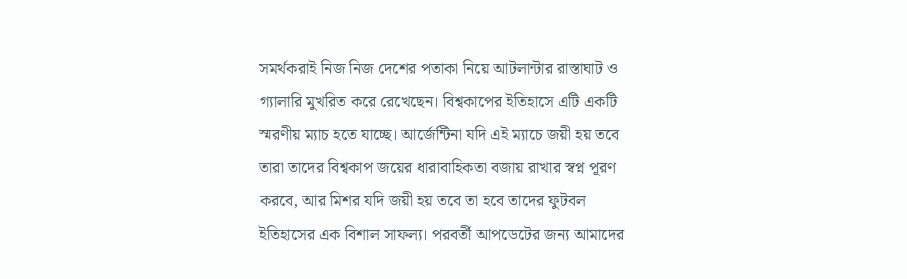সমর্থকরাই নিজ নিজ দেশের পতাকা নিয়ে আটলান্টার রাস্তাঘাট ও গ্যালারি মুখরিত করে রেখেছেন। বিশ্বকাপের ইতিহাসে এটি একটি স্মরণীয় ম্যাচ হতে যাচ্ছে। আর্জেন্টিনা যদি এই ম্যাচে জয়ী হয় তবে তারা তাদের বিশ্বকাপ জয়ের ধারাবাহিকতা বজায় রাখার স্বপ্ন পূরণ করবে, আর মিশর যদি জয়ী হয় তবে তা হবে তাদের ফুটবল ইতিহাসের এক বিশাল সাফল্য। পরবর্তী আপডেটের জন্য আমাদের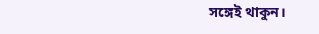সঙ্গেই থাকুন।